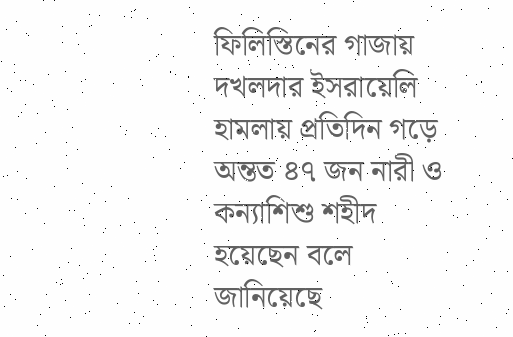ফিলিস্তিনের গাজায় দখলদার ইসরায়েলি হামলায় প্রতিদিন গড়ে অন্তত ৪৭ জন নারী ও কন্যাশিশু শহীদ হয়েছেন বলে জানিয়েছে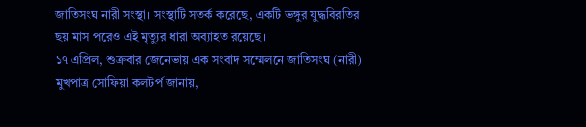জাতিসংঘ নারী সংস্থা। সংস্থাটি সতর্ক করেছে, একটি ভঙ্গুর যুদ্ধবিরতির ছয় মাস পরেও এই মৃত্যুর ধারা অব্যাহত রয়েছে।
১৭ এপ্রিল, শুক্রবার জেনেভায় এক সংবাদ সম্মেলনে জাতিসংঘ (নারী) মুখপাত্র সোফিয়া কলটর্প জানায়,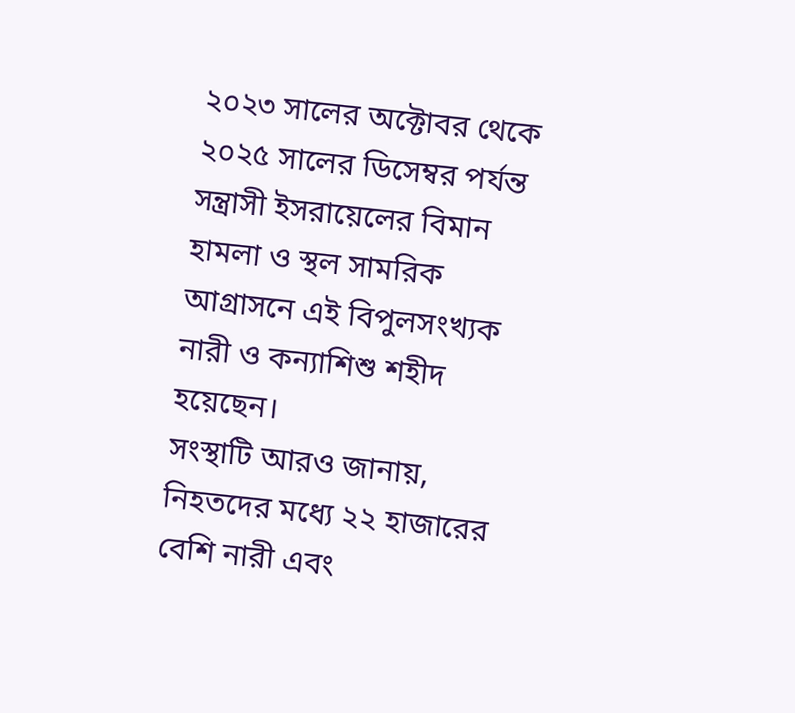২০২৩ সালের অক্টোবর থেকে ২০২৫ সালের ডিসেম্বর পর্যন্ত সন্ত্রাসী ইসরায়েলের বিমান হামলা ও স্থল সামরিক আগ্রাসনে এই বিপুলসংখ্যক নারী ও কন্যাশিশু শহীদ হয়েছেন।
সংস্থাটি আরও জানায়, নিহতদের মধ্যে ২২ হাজারের বেশি নারী এবং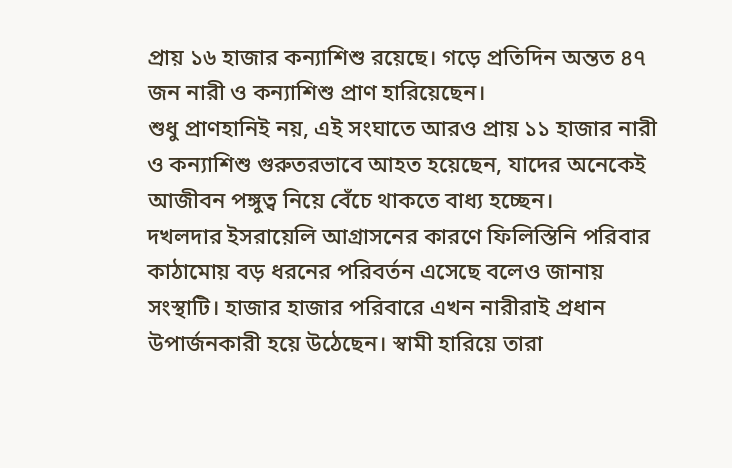প্রায় ১৬ হাজার কন্যাশিশু রয়েছে। গড়ে প্রতিদিন অন্তত ৪৭ জন নারী ও কন্যাশিশু প্রাণ হারিয়েছেন।
শুধু প্রাণহানিই নয়, এই সংঘাতে আরও প্রায় ১১ হাজার নারী ও কন্যাশিশু গুরুতরভাবে আহত হয়েছেন, যাদের অনেকেই আজীবন পঙ্গুত্ব নিয়ে বেঁচে থাকতে বাধ্য হচ্ছেন।
দখলদার ইসরায়েলি আগ্রাসনের কারণে ফিলিস্তিনি পরিবার কাঠামোয় বড় ধরনের পরিবর্তন এসেছে বলেও জানায় সংস্থাটি। হাজার হাজার পরিবারে এখন নারীরাই প্রধান উপার্জনকারী হয়ে উঠেছেন। স্বামী হারিয়ে তারা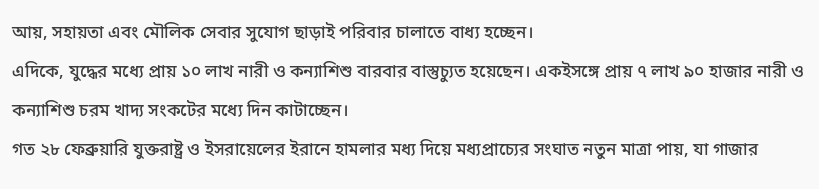আয়, সহায়তা এবং মৌলিক সেবার সুযোগ ছাড়াই পরিবার চালাতে বাধ্য হচ্ছেন।
এদিকে, যুদ্ধের মধ্যে প্রায় ১০ লাখ নারী ও কন্যাশিশু বারবার বাস্তুচ্যুত হয়েছেন। একইসঙ্গে প্রায় ৭ লাখ ৯০ হাজার নারী ও কন্যাশিশু চরম খাদ্য সংকটের মধ্যে দিন কাটাচ্ছেন।
গত ২৮ ফেব্রুয়ারি যুক্তরাষ্ট্র ও ইসরায়েলের ইরানে হামলার মধ্য দিয়ে মধ্যপ্রাচ্যের সংঘাত নতুন মাত্রা পায়, যা গাজার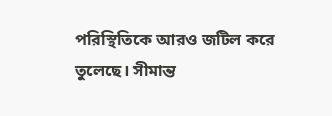পরিস্থিতিকে আরও জটিল করে তুলেছে। সীমান্ত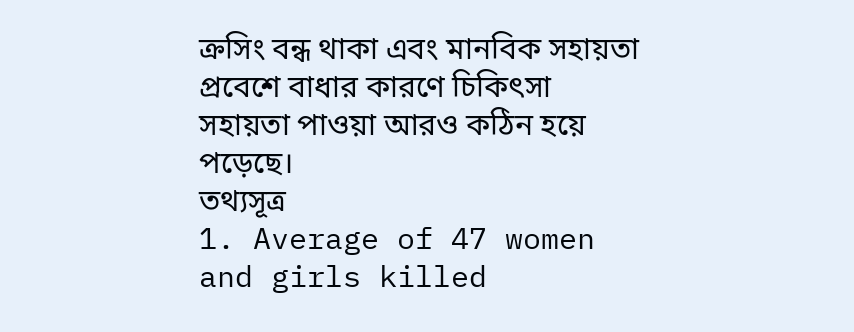ক্রসিং বন্ধ থাকা এবং মানবিক সহায়তা প্রবেশে বাধার কারণে চিকিৎসা সহায়তা পাওয়া আরও কঠিন হয়ে পড়েছে।
তথ্যসূত্র
1. Average of 47 women and girls killed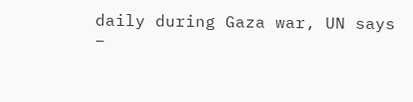daily during Gaza war, UN says
–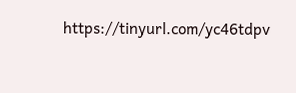https://tinyurl.com/yc46tdpv